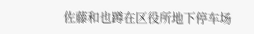佐藤和也蹲在区役所地下停车场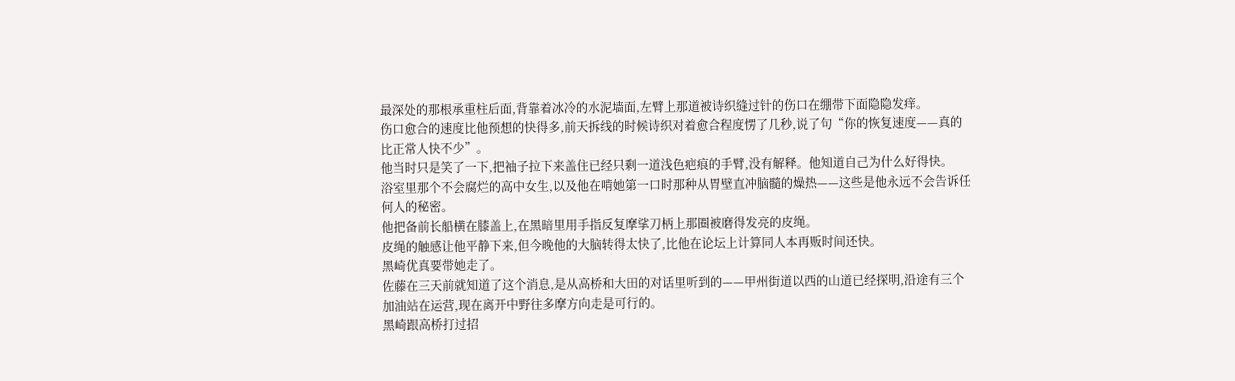最深处的那根承重柱后面,背靠着冰冷的水泥墙面,左臂上那道被诗织缝过针的伤口在绷带下面隐隐发痒。
伤口愈合的速度比他预想的快得多,前天拆线的时候诗织对着愈合程度愣了几秒,说了句“你的恢复速度——真的比正常人快不少”。
他当时只是笑了一下,把袖子拉下来盖住已经只剩一道浅色疤痕的手臂,没有解释。他知道自己为什么好得快。
浴室里那个不会腐烂的高中女生,以及他在啃她第一口时那种从胃壁直冲脑髓的燥热——这些是他永远不会告诉任何人的秘密。
他把备前长船横在膝盖上,在黑暗里用手指反复摩挲刀柄上那圈被磨得发亮的皮绳。
皮绳的触感让他平静下来,但今晚他的大脑转得太快了,比他在论坛上计算同人本再贩时间还快。
黑崎优真要带她走了。
佐藤在三天前就知道了这个消息,是从高桥和大田的对话里听到的——甲州街道以西的山道已经探明,沿途有三个加油站在运营,现在离开中野往多摩方向走是可行的。
黑崎跟高桥打过招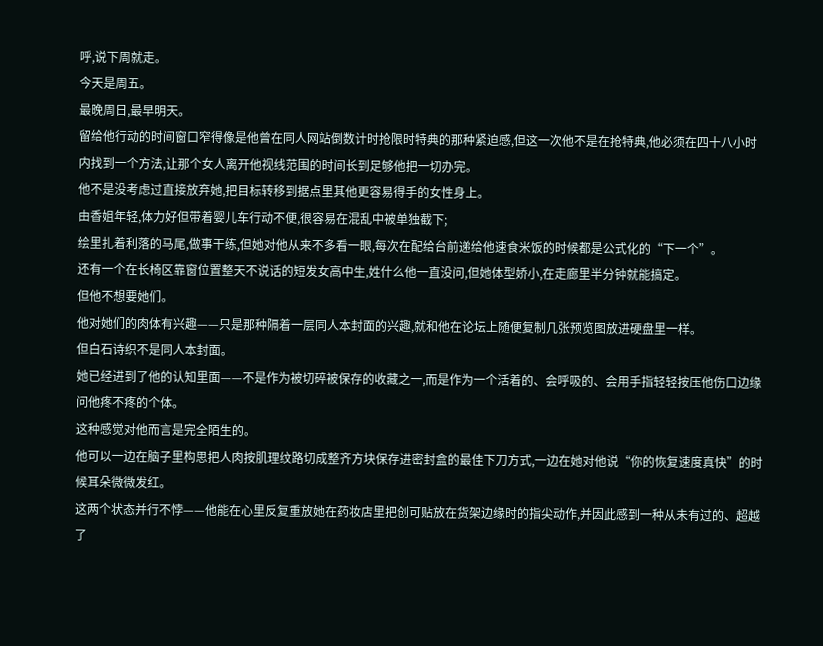呼,说下周就走。
今天是周五。
最晚周日,最早明天。
留给他行动的时间窗口窄得像是他曾在同人网站倒数计时抢限时特典的那种紧迫感,但这一次他不是在抢特典,他必须在四十八小时内找到一个方法,让那个女人离开他视线范围的时间长到足够他把一切办完。
他不是没考虑过直接放弃她,把目标转移到据点里其他更容易得手的女性身上。
由香姐年轻,体力好但带着婴儿车行动不便,很容易在混乱中被单独截下;
绘里扎着利落的马尾,做事干练,但她对他从来不多看一眼,每次在配给台前递给他速食米饭的时候都是公式化的“下一个”。
还有一个在长椅区靠窗位置整天不说话的短发女高中生,姓什么他一直没问,但她体型娇小,在走廊里半分钟就能搞定。
但他不想要她们。
他对她们的肉体有兴趣——只是那种隔着一层同人本封面的兴趣,就和他在论坛上随便复制几张预览图放进硬盘里一样。
但白石诗织不是同人本封面。
她已经进到了他的认知里面——不是作为被切碎被保存的收藏之一,而是作为一个活着的、会呼吸的、会用手指轻轻按压他伤口边缘问他疼不疼的个体。
这种感觉对他而言是完全陌生的。
他可以一边在脑子里构思把人肉按肌理纹路切成整齐方块保存进密封盒的最佳下刀方式,一边在她对他说“你的恢复速度真快”的时候耳朵微微发红。
这两个状态并行不悖——他能在心里反复重放她在药妆店里把创可贴放在货架边缘时的指尖动作,并因此感到一种从未有过的、超越了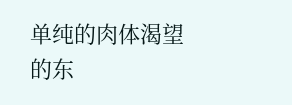单纯的肉体渴望的东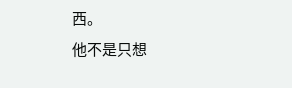西。
他不是只想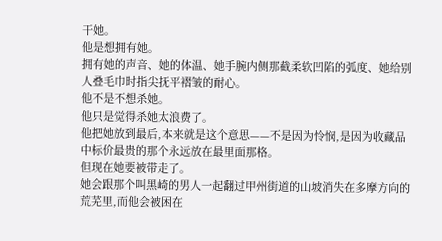干她。
他是想拥有她。
拥有她的声音、她的体温、她手腕内侧那截柔软凹陷的弧度、她给别人叠毛巾时指尖抚平褶皱的耐心。
他不是不想杀她。
他只是觉得杀她太浪费了。
他把她放到最后,本来就是这个意思——不是因为怜悯,是因为收藏品中标价最贵的那个永远放在最里面那格。
但现在她要被带走了。
她会跟那个叫黑崎的男人一起翻过甲州街道的山坡消失在多摩方向的荒芜里,而他会被困在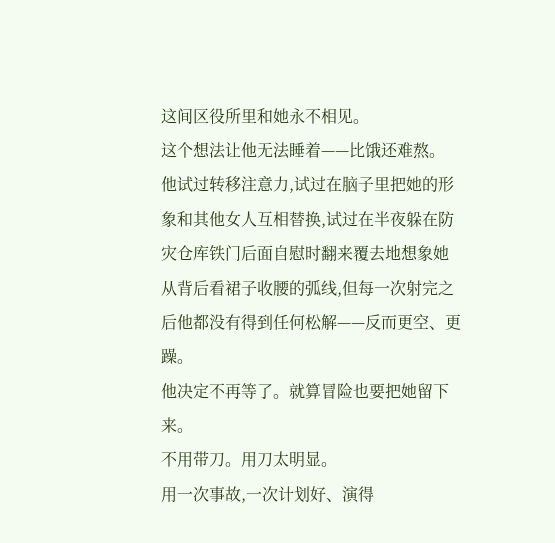这间区役所里和她永不相见。
这个想法让他无法睡着——比饿还难熬。
他试过转移注意力,试过在脑子里把她的形象和其他女人互相替换,试过在半夜躲在防灾仓库铁门后面自慰时翻来覆去地想象她从背后看裙子收腰的弧线,但每一次射完之后他都没有得到任何松解——反而更空、更躁。
他决定不再等了。就算冒险也要把她留下来。
不用带刀。用刀太明显。
用一次事故,一次计划好、演得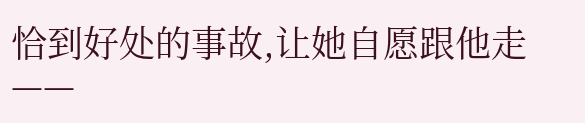恰到好处的事故,让她自愿跟他走——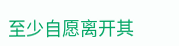至少自愿离开其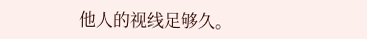他人的视线足够久。